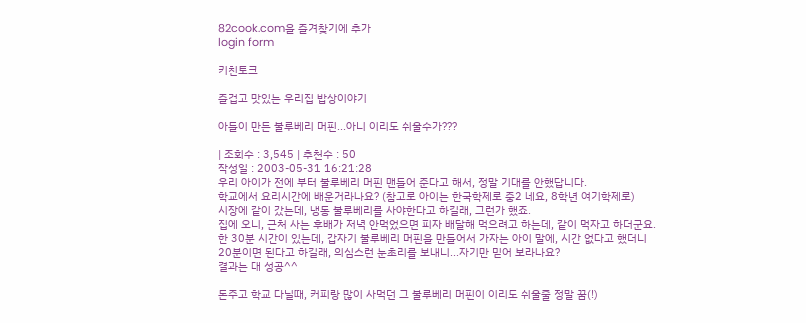82cook.com을 즐겨찾기에 추가
login form

키친토크

즐겁고 맛있는 우리집 밥상이야기

아들이 만든 불루베리 머핀...아니 이리도 쉬울수가???

| 조회수 : 3,545 | 추천수 : 50
작성일 : 2003-05-31 16:21:28
우리 아이가 전에 부터 불루베리 머핀 맨들어 준다고 해서, 정말 기대를 안했답니다.
학교에서 요리시간에 배운거라나요? (참고로 아이는 한국학제로 중2 네요, 8학년 여기학제로)
시장에 같이 갔는데, 냉동 불루베리를 사야한다고 하길래, 그런가 했죠.
집에 오니, 근처 사는 후배가 저녁 안먹었으면 피자 배달해 먹으려고 하는데, 같이 먹자고 하더군요.
한 30분 시간이 있는데, 갑자기 불루베리 머핀을 만들어서 가자는 아이 말에, 시간 없다고 했더니
20분이면 된다고 하길래, 의심스런 눈초리를 보내니...자기만 믿어 보라나요?
결과는 대 성공^^

돈주고 학교 다닐때, 커피랑 많이 사먹던 그 불루베리 머핀이 이리도 쉬울줄 정말 꿈(!)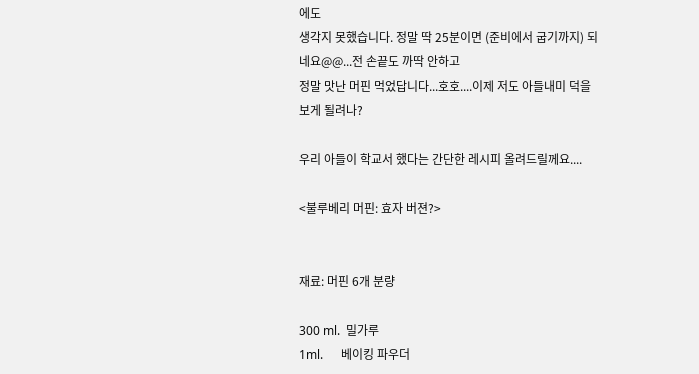에도
생각지 못했습니다. 정말 딱 25분이면 (준비에서 굽기까지) 되네요@@...전 손끝도 까딱 안하고
정말 맛난 머핀 먹었답니다...호호....이제 저도 아들내미 덕을 보게 될려나?

우리 아들이 학교서 했다는 간단한 레시피 올려드릴께요....

<불루베리 머핀: 효자 버젼?>


재료: 머핀 6개 분량

300 ml.  밀가루
1ml.      베이킹 파우더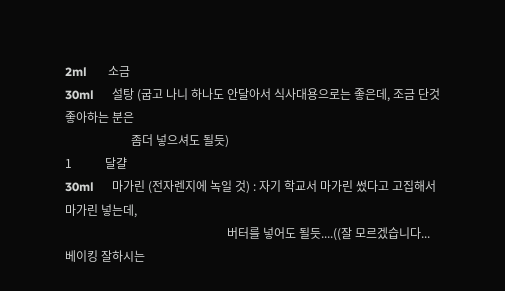2ml       소금
30ml      설탕 (굽고 나니 하나도 안달아서 식사대용으로는 좋은데, 조금 단것 좋아하는 분은
                      좀더 넣으셔도 될듯)
1           달걀
30ml      마가린 (전자렌지에 녹일 것) : 자기 학교서 마가린 썼다고 고집해서 마가린 넣는데,
                                                      버터를 넣어도 될듯....((잘 모르겠습니다...베이킹 잘하시는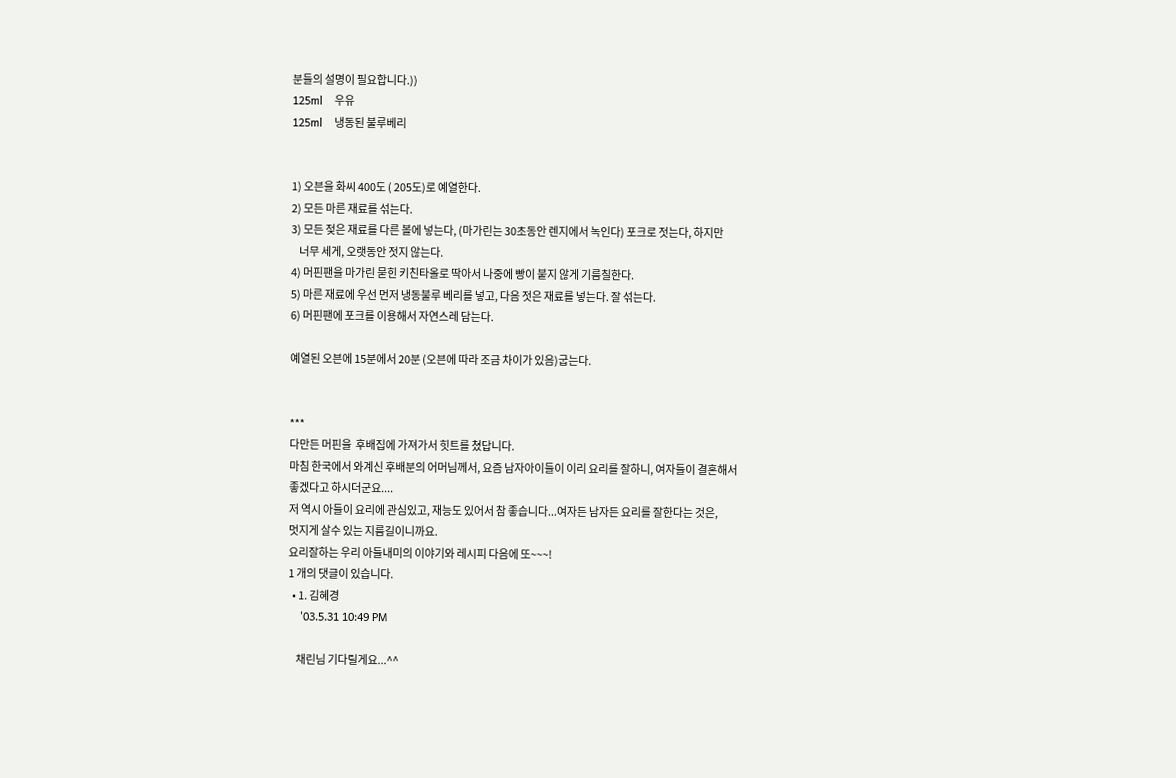분들의 설명이 필요합니다.))
125ml    우유
125ml    냉동된 불루베리


1) 오븐을 화씨 400도 ( 205도)로 예열한다.
2) 모든 마른 재료를 섞는다.
3) 모든 젖은 재료를 다른 볼에 넣는다, (마가린는 30초동안 렌지에서 녹인다) 포크로 젓는다, 하지만
    너무 세게, 오랫동안 젓지 않는다.
4) 머핀팬을 마가린 묻힌 키친타올로 딱아서 나중에 빵이 붙지 않게 기름칠한다.
5) 마른 재료에 우선 먼저 냉동불루 베리를 넣고, 다음 젓은 재료를 넣는다. 잘 섞는다.
6) 머핀팬에 포크를 이용해서 자연스레 담는다.

예열된 오븐에 15분에서 20분 (오븐에 따라 조금 차이가 있음)굽는다.


***
다만든 머핀을  후배집에 가져가서 힛트를 쳤답니다.
마침 한국에서 와계신 후배분의 어머님께서, 요즘 남자아이들이 이리 요리를 잘하니, 여자들이 결혼해서
좋겠다고 하시더군요....
저 역시 아들이 요리에 관심있고, 재능도 있어서 참 좋습니다...여자든 남자든 요리를 잘한다는 것은,
멋지게 살수 있는 지름길이니까요.
요리잘하는 우리 아들내미의 이야기와 레시피 다음에 또~~~!
1 개의 댓글이 있습니다.
  • 1. 김혜경
    '03.5.31 10:49 PM

    채린님 기다릴게요...^^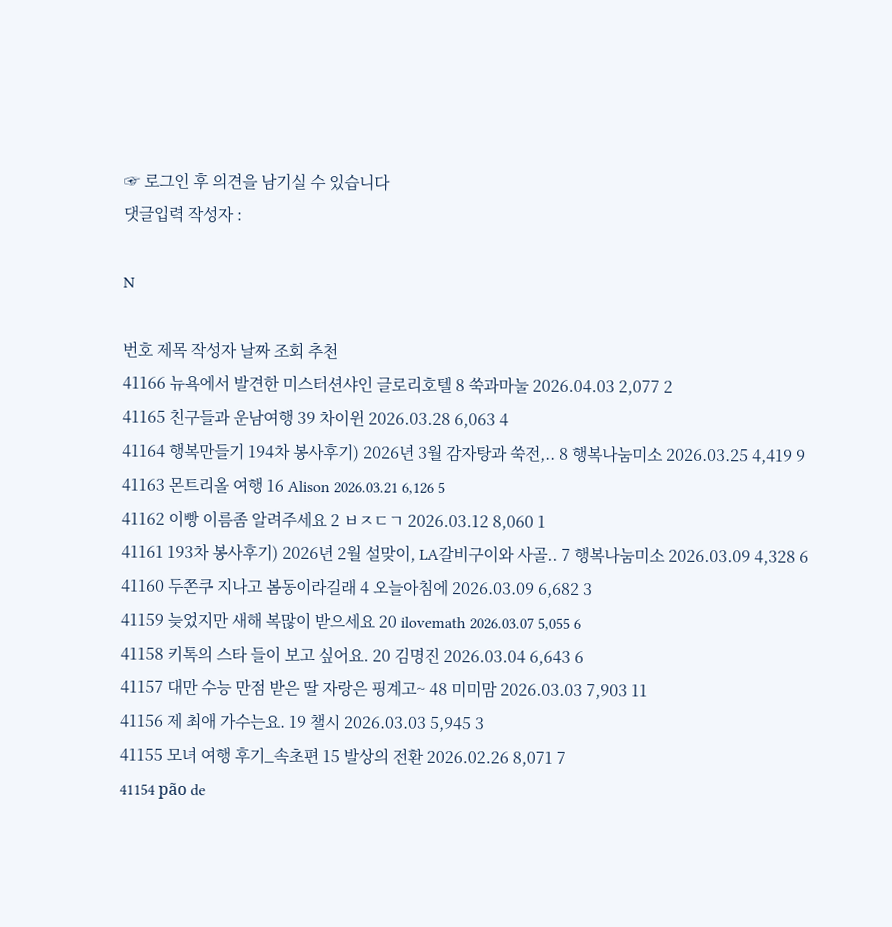☞ 로그인 후 의견을 남기실 수 있습니다
댓글입력 작성자 :

N

번호 제목 작성자 날짜 조회 추천
41166 뉴욕에서 발견한 미스터션샤인 글로리호텔 8 쑥과마눌 2026.04.03 2,077 2
41165 친구들과 운남여행 39 차이윈 2026.03.28 6,063 4
41164 행복만들기 194차 봉사후기) 2026년 3월 감자탕과 쑥전,.. 8 행복나눔미소 2026.03.25 4,419 9
41163 몬트리올 여행 16 Alison 2026.03.21 6,126 5
41162 이빵 이름좀 알려주세요 2 ㅂㅈㄷㄱ 2026.03.12 8,060 1
41161 193차 봉사후기) 2026년 2월 설맞이, LA갈비구이와 사골.. 7 행복나눔미소 2026.03.09 4,328 6
41160 두쫀쿠 지나고 봄동이라길래 4 오늘아침에 2026.03.09 6,682 3
41159 늦었지만 새해 복많이 받으세요 20 ilovemath 2026.03.07 5,055 6
41158 키톡의 스타 들이 보고 싶어요. 20 김명진 2026.03.04 6,643 6
41157 대만 수능 만점 받은 딸 자랑은 핑계고~ 48 미미맘 2026.03.03 7,903 11
41156 제 최애 가수는요. 19 챌시 2026.03.03 5,945 3
41155 모녀 여행 후기_속초편 15 발상의 전환 2026.02.26 8,071 7
41154 pão de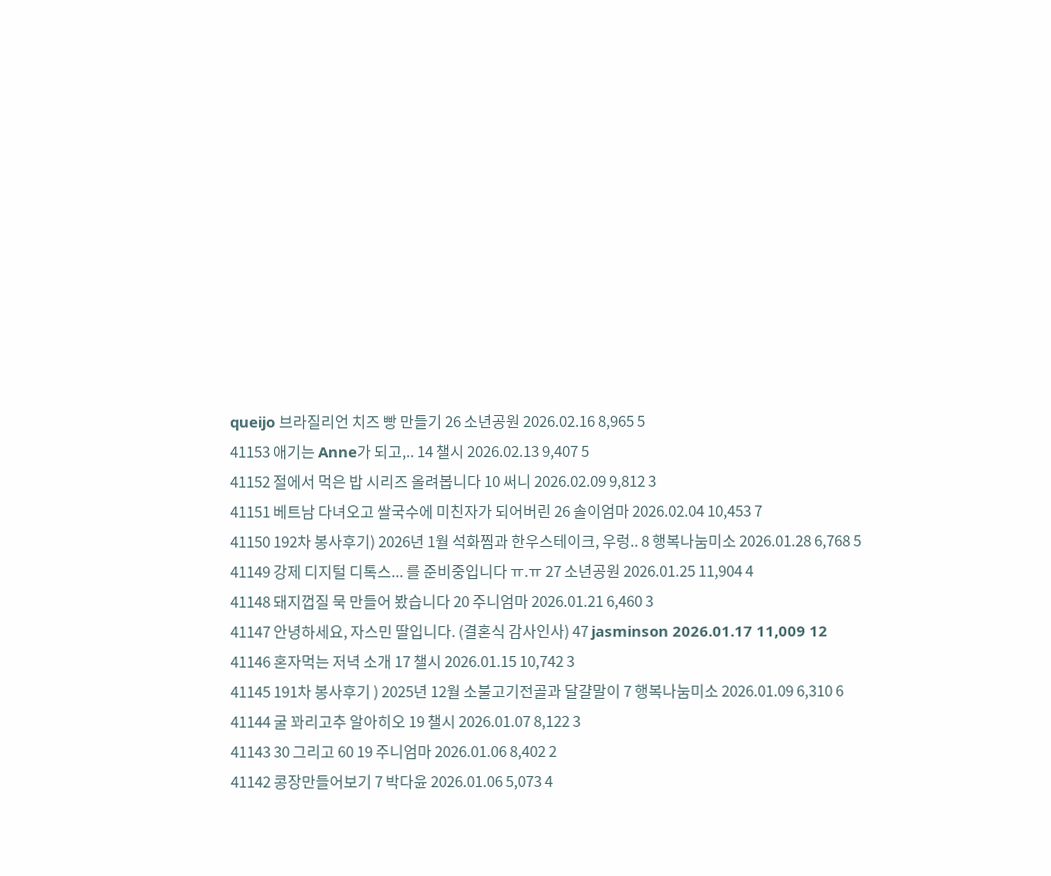queijo 브라질리언 치즈 빵 만들기 26 소년공원 2026.02.16 8,965 5
41153 애기는 Anne가 되고,.. 14 챌시 2026.02.13 9,407 5
41152 절에서 먹은 밥 시리즈 올려봅니다 10 써니 2026.02.09 9,812 3
41151 베트남 다녀오고 쌀국수에 미친자가 되어버린 26 솔이엄마 2026.02.04 10,453 7
41150 192차 봉사후기) 2026년 1월 석화찜과 한우스테이크, 우렁.. 8 행복나눔미소 2026.01.28 6,768 5
41149 강제 디지털 디톡스... 를 준비중입니다 ㅠ.ㅠ 27 소년공원 2026.01.25 11,904 4
41148 돼지껍질 묵 만들어 봤습니다 20 주니엄마 2026.01.21 6,460 3
41147 안녕하세요, 자스민 딸입니다. (결혼식 감사인사) 47 jasminson 2026.01.17 11,009 12
41146 혼자먹는 저녁 소개 17 챌시 2026.01.15 10,742 3
41145 191차 봉사후기 ) 2025년 12월 소불고기전골과 달걀말이 7 행복나눔미소 2026.01.09 6,310 6
41144 굴 꽈리고추 알아히오 19 챌시 2026.01.07 8,122 3
41143 30 그리고 60 19 주니엄마 2026.01.06 8,402 2
41142 콩장만들어보기 7 박다윤 2026.01.06 5,073 4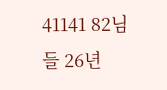41141 82님들 26년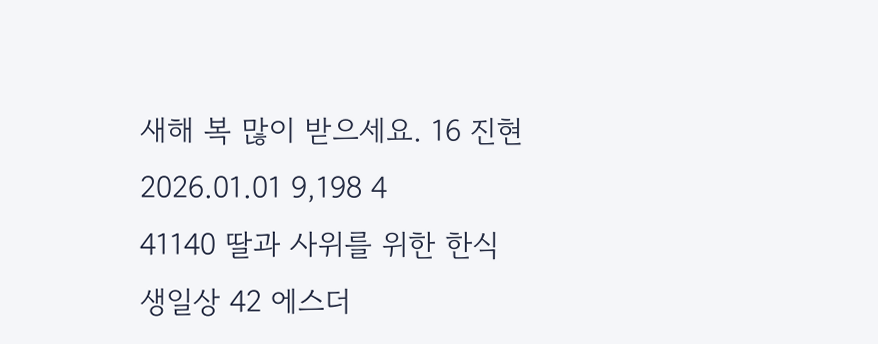새해 복 많이 받으세요. 16 진현 2026.01.01 9,198 4
41140 딸과 사위를 위한 한식 생일상 42 에스더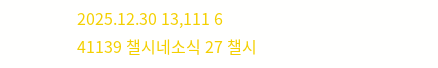2025.12.30 13,111 6
41139 챌시네소식 27 챌시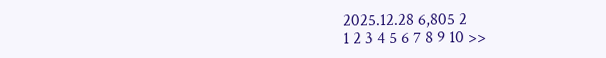2025.12.28 6,805 2
1 2 3 4 5 6 7 8 9 10 >>